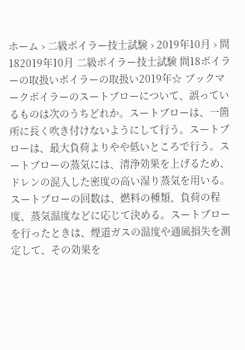ホーム › 二級ボイラー技士試験 › 2019年10月 › 問182019年10月 二級ボイラー技士試験 問18ボイラーの取扱いボイラーの取扱い2019年☆ ブックマークボイラーのスートブローについて、誤っているものは次のうちどれか。スートブローは、一箇所に長く吹き付けないようにして行う。スートブローは、最大負荷よりやや低いところで行う。スートブローの蒸気には、清浄効果を上げるため、ドレンの混入した密度の高い湿り蒸気を用いる。スートブローの回数は、燃料の種類、負荷の程度、蒸気温度などに応じて決める。スートブローを行ったときは、煙道ガスの温度や通風損失を測定して、その効果を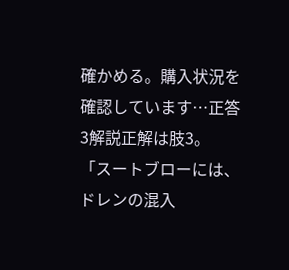確かめる。購入状況を確認しています…正答3解説正解は肢3。 「スートブローには、ドレンの混入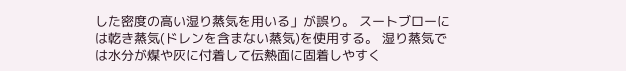した密度の高い湿り蒸気を用いる」が誤り。 スートブローには乾き蒸気(ドレンを含まない蒸気)を使用する。 湿り蒸気では水分が煤や灰に付着して伝熱面に固着しやすく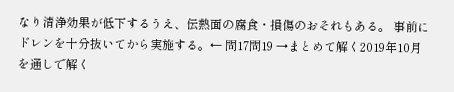なり清浄効果が低下するうえ、伝熱面の腐食・損傷のおそれもある。 事前にドレンを十分抜いてから実施する。← 問17問19 →まとめて解く2019年10月を通しで解く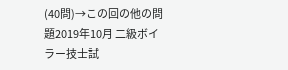(40問)→この回の他の問題2019年10月 二級ボイラー技士試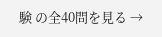験 の全40問を見る →